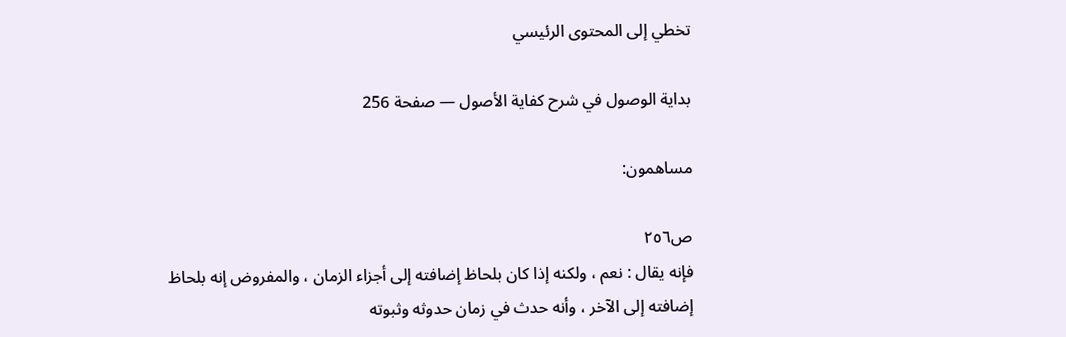تخطي إلى المحتوى الرئيسي

بداية الوصول في شرح كفاية الأصول — صفحة 256

مساهمون:

ص٢٥٦
فإنه يقال : نعم ، ولكنه إذا كان بلحاظ إضافته إلى أجزاء الزمان ، والمفروض إنه بلحاظ إضافته إلى الآخر ، وأنه حدث في زمان حدوثه وثبوته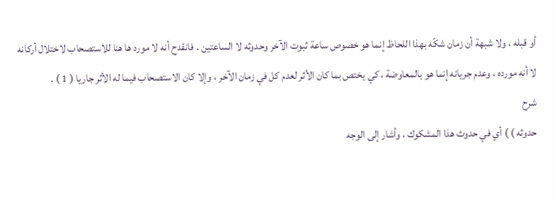أو قبله ، ولا شبهة أن زمان شكّه بهذا اللحاظ إنما هو خصوص ساعة ثبوت الآخر وحدوثه لا الساعتين . فانقدح أنه لا مورد ها هنا للاستصحاب لاختلال أركانه لا أنه مورده ، وعدم جريانه إنما هو بالمعاوضة ، كي يختص بما كان الأثر لعدم كل في زمان الآخر ، وإلا كان الاستصحاب فيما له الأثر جاريا ( 1 ) .
شرح
حدوثه ) ) أي في حدوث هذا المشكوك ، وأشار إلى الوجه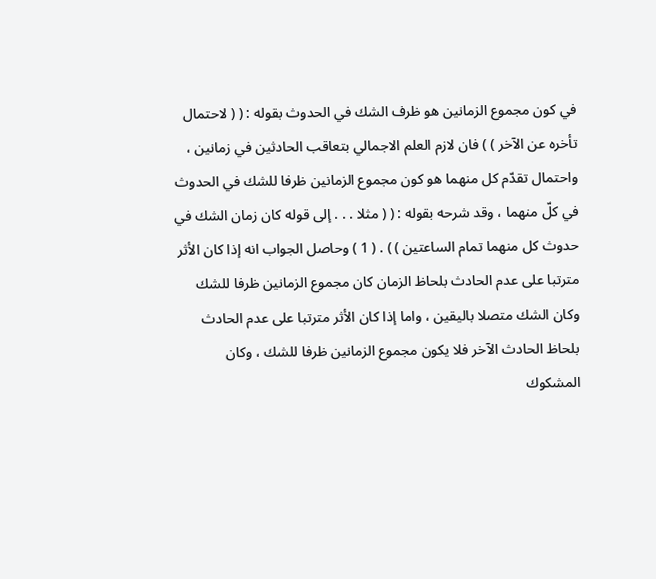في كون مجموع الزمانين هو ظرف الشك في الحدوث بقوله : ( ( لاحتمال تأخره عن الآخر ) ) فان لازم العلم الاجمالي بتعاقب الحادثين في زمانين ، واحتمال تقدّم كل منهما هو كون مجموع الزمانين ظرفا للشك في الحدوث في كلّ منهما ، وقد شرحه بقوله : ( ( مثلا . . . إلى قوله كان زمان الشك في حدوث كل منهما تمام الساعتين ) ) . ( 1 ) وحاصل الجواب انه إذا كان الأثر مترتبا على عدم الحادث بلحاظ الزمان كان مجموع الزمانين ظرفا للشك وكان الشك متصلا باليقين ، واما إذا كان الأثر مترتبا على عدم الحادث بلحاظ الحادث الآخر فلا يكون مجموع الزمانين ظرفا للشك ، وكان المشكوك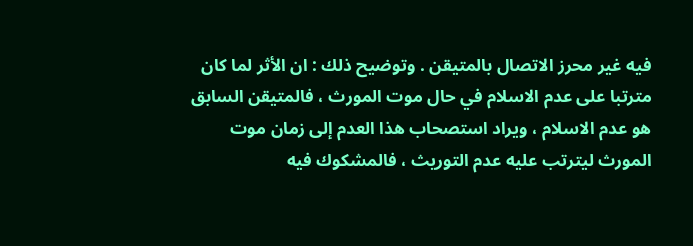فيه غير محرز الاتصال بالمتيقن . وتوضيح ذلك : ان الأثر لما كان مترتبا على عدم الاسلام في حال موت المورث ، فالمتيقن السابق هو عدم الاسلام ، ويراد استصحاب هذا العدم إلى زمان موت المورث ليترتب عليه عدم التوريث ، فالمشكوك فيه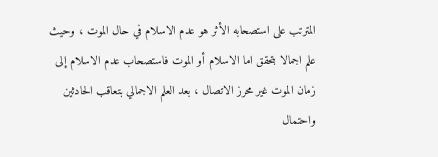المترتب على استصحابه الأثر هو عدم الاسلام في حال الموت ، وحيث علم اجمالا بتحقق اما الاسلام أو الموت فاستصحاب عدم الاسلام إلى زمان الموت غير محرز الاتصال ، بعد العلم الاجمالي بتعاقب الحادثين واحتمال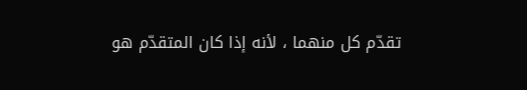تقدّم كل منهما ، لأنه إذا كان المتقدّم هو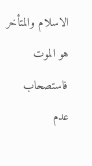الاسلام والمتأخر هو الموت فاستصحاب عدم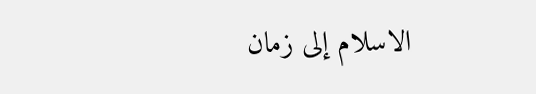الاسلام إلى زمان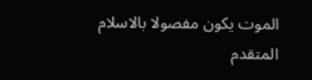الموت يكون مفصولا بالاسلام المتقدم